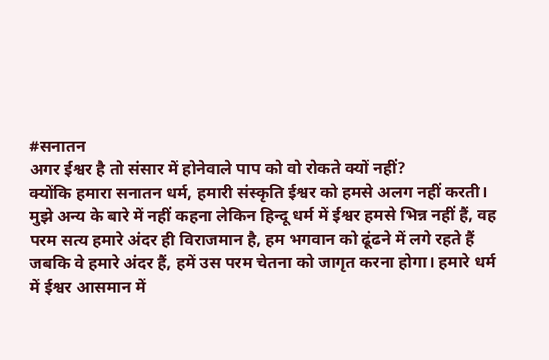#सनातन
अगर ईश्वर है तो संसार में होनेवाले पाप को वो रोकते क्यों नहीं?
क्योंकि हमारा सनातन धर्म, हमारी संस्कृति ईश्वर को हमसे अलग नहीं करती। मुझे अन्य के बारे में नहीं कहना लेकिन हिन्दू धर्म में ईश्वर हमसे भिन्न नहीं हैं, वह परम सत्य हमारे अंदर ही विराजमान है, हम भगवान को ढूंढने में लगे रहते हैं जबकि वे हमारे अंदर हैं, हमें उस परम चेतना को जागृत करना होगा। हमारे धर्म में ईश्वर आसमान में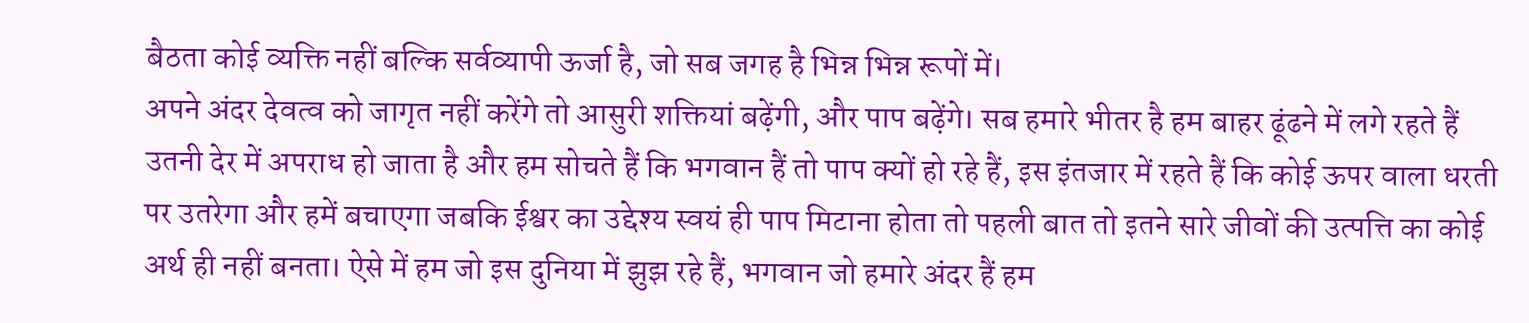बैठता कोई व्यक्ति नहीं बल्कि सर्वव्यापी ऊर्जा है, जो सब जगह है भिन्न भिन्न रूपों में।
अपने अंदर देवत्व को जागृत नहीं करेंगे तो आसुरी शक्तियां बढ़ेंगी, और पाप बढ़ेंगे। सब हमारे भीतर है हम बाहर ढूंढने में लगे रहते हैं उतनी देर में अपराध हो जाता है और हम सोचते हैं कि भगवान हैं तो पाप क्यों हो रहे हैं, इस इंतजार में रहते हैं कि कोई ऊपर वाला धरती पर उतरेगा और हमें बचाएगा जबकि ईश्वर का उद्देश्य स्वयं ही पाप मिटाना होता तो पहली बात तो इतने सारे जीवों की उत्पत्ति का कोई अर्थ ही नहीं बनता। ऐसे में हम जो इस दुनिया में झुझ रहे हैं, भगवान जो हमारे अंदर हैं हम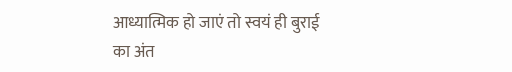आध्यात्मिक हो जाएं तो स्वयं ही बुराई का अंत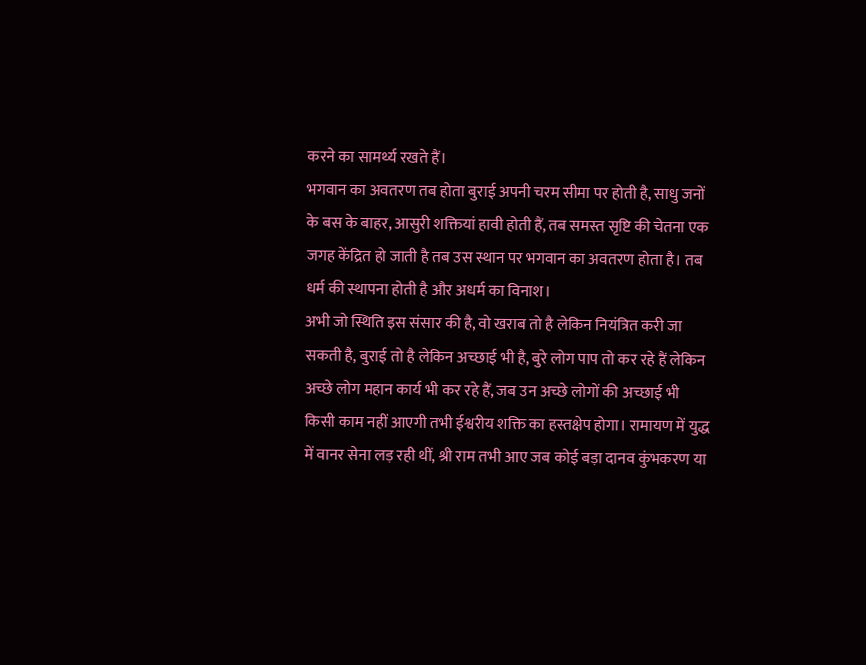करने का सामर्थ्य रखते हैं।
भगवान का अवतरण तब होता बुराई अपनी चरम सीमा पर होती है, साधु जनों के बस के बाहर, आसुरी शक्तियां हावी होती हैं, तब समस्त सृष्टि की चेतना एक जगह केंद्रित हो जाती है तब उस स्थान पर भगवान का अवतरण होता है। तब धर्म की स्थापना होती है और अधर्म का विनाश।
अभी जो स्थिति इस संसार की है, वो खराब तो है लेकिन नियंत्रित करी जा सकती है, बुराई तो है लेकिन अच्छाई भी है, बुरे लोग पाप तो कर रहे हैं लेकिन अच्छे लोग महान कार्य भी कर रहे हैं, जब उन अच्छे लोगों की अच्छाई भी किसी काम नहीं आएगी तभी ईश्वरीय शक्ति का हस्तक्षेप होगा। रामायण में युद्ध में वानर सेना लड़ रही थीं, श्री राम तभी आए जब कोई बड़ा दानव कुंभकरण या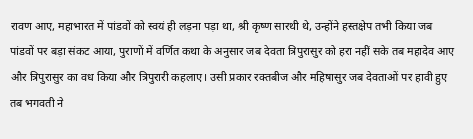रावण आए, महाभारत में पांडवों को स्वयं ही लड़ना पड़ा था, श्री कृष्ण सारथी थे, उन्होंने हस्तक्षेप तभी किया जब पांडवों पर बड़ा संकट आया, पुराणों में वर्णित कथा के अनुसार जब देवता त्रिपुरासुर को हरा नहीं सके तब महादेव आए और त्रिपुरासुर का वध किया और त्रिपुरारी कहलाए। उसी प्रकार रक्तबीज और महिषासुर जब देवताओं पर हावी हुए तब भगवती ने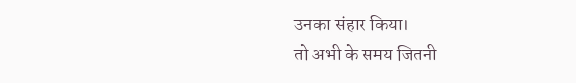उनका संहार किया।
तो अभी के समय जितनी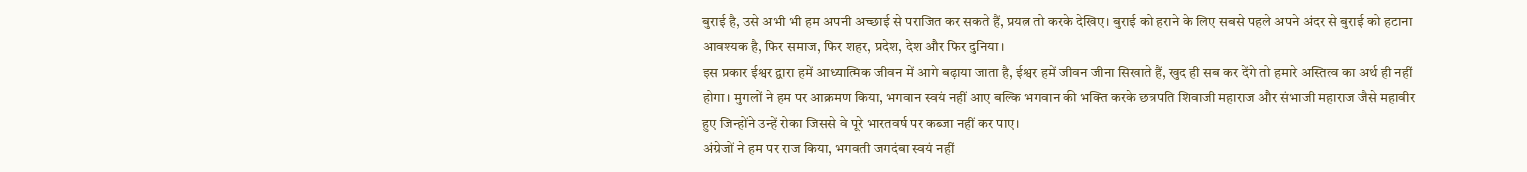बुराई है, उसे अभी भी हम अपनी अच्छाई से पराजित कर सकते हैं, प्रयत्न तो करके देखिए। बुराई को हराने के लिए सबसे पहले अपने अंदर से बुराई को हटाना आवश्यक है, फिर समाज, फिर शहर, प्रदेश, देश और फिर दुनिया।
इस प्रकार ईश्वर द्वारा हमें आध्यात्मिक जीवन में आगे बढ़ाया जाता है, ईश्वर हमें जीवन जीना सिखाते हैं, खुद ही सब कर देंगे तो हमारे अस्तित्व का अर्थ ही नहीं होगा। मुगलों ने हम पर आक्रमण किया, भगवान स्वयं नहीं आए बल्कि भगवान की भक्ति करके छत्रपति शिवाजी महाराज और संभाजी महाराज जैसे महावीर हुए जिन्होंने उन्हें रोका जिससे वे पूरे भारतवर्ष पर कब्जा नहीं कर पाए।
अंग्रेजों ने हम पर राज किया, भगवती जगदंबा स्वयं नहीं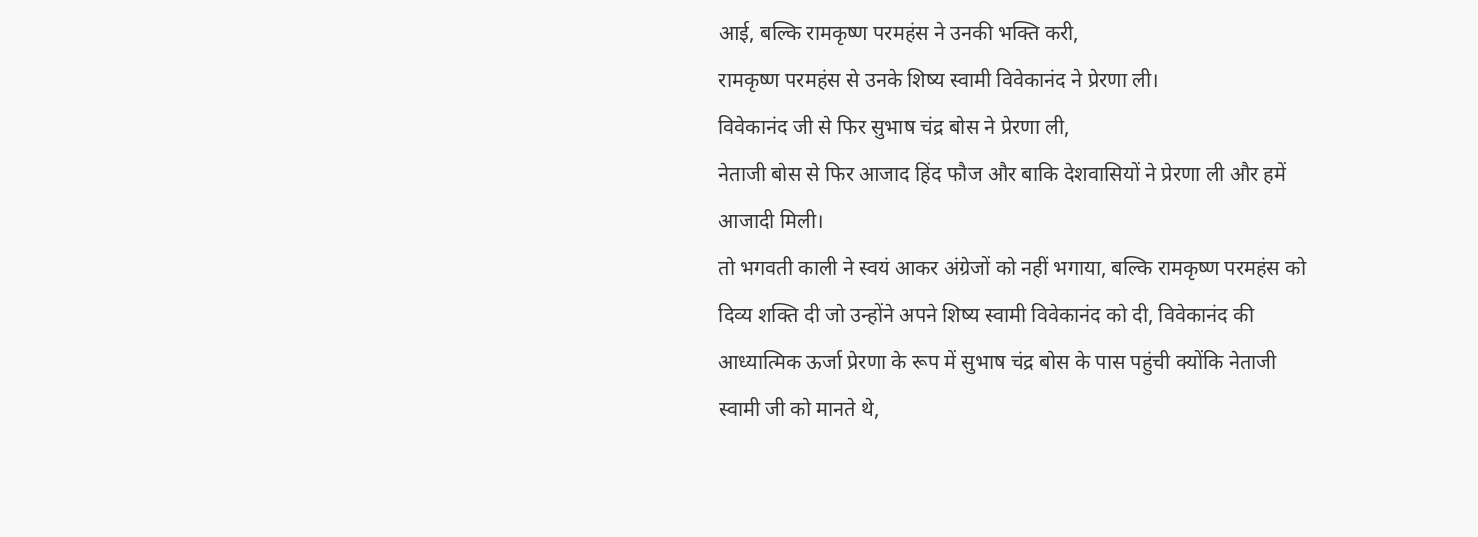आई, बल्कि रामकृष्ण परमहंस ने उनकी भक्ति करी,
रामकृष्ण परमहंस से उनके शिष्य स्वामी विवेकानंद ने प्रेरणा ली।
विवेकानंद जी से फिर सुभाष चंद्र बोस ने प्रेरणा ली,
नेताजी बोस से फिर आजाद हिंद फौज और बाकि देशवासियों ने प्रेरणा ली और हमें आजादी मिली।
तो भगवती काली ने स्वयं आकर अंग्रेजों को नहीं भगाया, बल्कि रामकृष्ण परमहंस को दिव्य शक्ति दी जो उन्होंने अपने शिष्य स्वामी विवेकानंद को दी, विवेकानंद की आध्यात्मिक ऊर्जा प्रेरणा के रूप में सुभाष चंद्र बोस के पास पहुंची क्योंकि नेताजी स्वामी जी को मानते थे,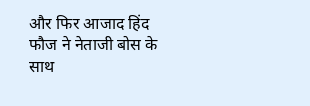और फिर आजाद हिंद फौज ने नेताजी बोस के साथ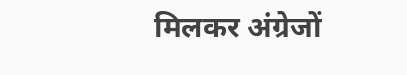मिलकर अंग्रेजों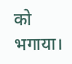को भगाया।